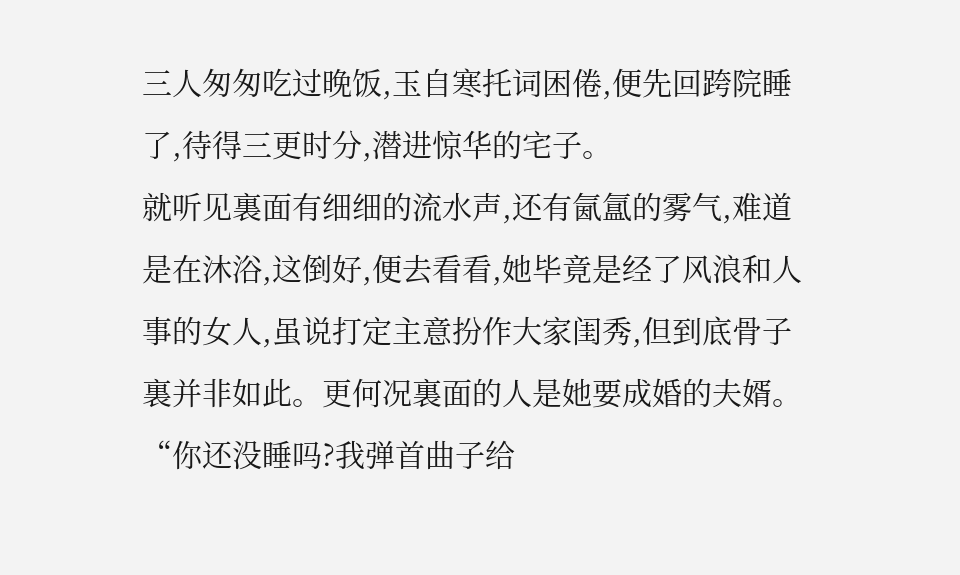三人匆匆吃过晚饭,玉自寒托词困倦,便先回跨院睡了,待得三更时分,潜进惊华的宅子。
就听见裏面有细细的流水声,还有氤氲的雾气,难道是在沐浴,这倒好,便去看看,她毕竟是经了风浪和人事的女人,虽说打定主意扮作大家闺秀,但到底骨子裏并非如此。更何况裏面的人是她要成婚的夫婿。
“你还没睡吗?我弹首曲子给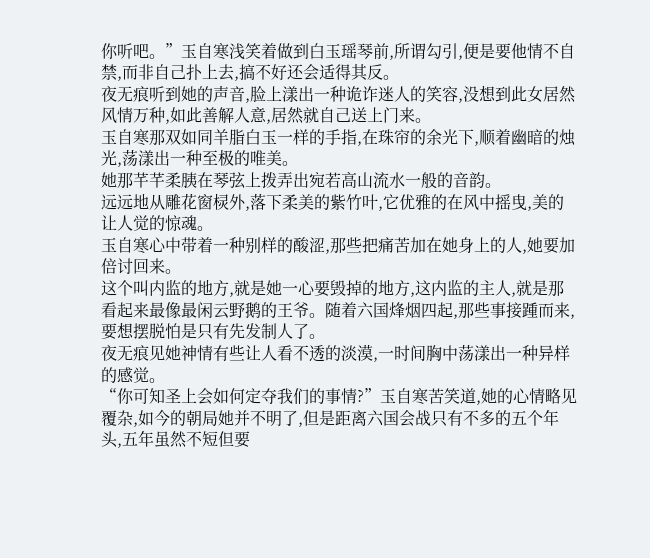你听吧。”玉自寒浅笑着做到白玉瑶琴前,所谓勾引,便是要他情不自禁,而非自己扑上去,搞不好还会适得其反。
夜无痕听到她的声音,脸上漾出一种诡诈迷人的笑容,没想到此女居然风情万种,如此善解人意,居然就自己送上门来。
玉自寒那双如同羊脂白玉一样的手指,在珠帘的余光下,顺着幽暗的烛光,荡漾出一种至极的唯美。
她那芊芊柔胰在琴弦上拨弄出宛若高山流水一般的音韵。
远远地从雕花窗棂外,落下柔美的紫竹叶,它优雅的在风中摇曳,美的让人觉的惊魂。
玉自寒心中带着一种别样的酸涩,那些把痛苦加在她身上的人,她要加倍讨回来。
这个叫内监的地方,就是她一心要毁掉的地方,这内监的主人,就是那看起来最像最闲云野鹅的王爷。随着六国烽烟四起,那些事接踵而来,要想摆脱怕是只有先发制人了。
夜无痕见她神情有些让人看不透的淡漠,一时间胸中荡漾出一种异样的感觉。
“你可知圣上会如何定夺我们的事情?”玉自寒苦笑道,她的心情略见覆杂,如今的朝局她并不明了,但是距离六国会战只有不多的五个年头,五年虽然不短但要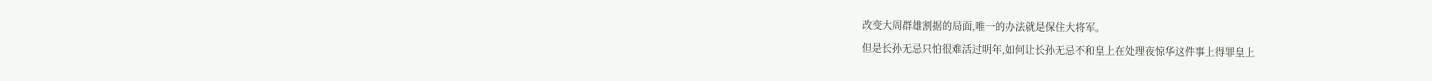改变大周群雄割据的局面,唯一的办法就是保住大将军。
但是长孙无忌只怕很难活过明年,如何让长孙无忌不和皇上在处理夜惊华这件事上得罪皇上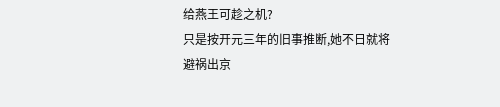给燕王可趁之机?
只是按开元三年的旧事推断,她不日就将避祸出京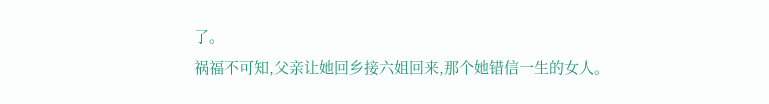了。
祸福不可知,父亲让她回乡接六姐回来,那个她错信一生的女人。